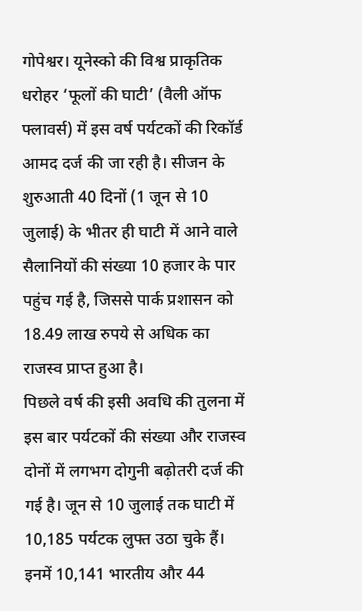गोपेश्वर। यूनेस्को की विश्व प्राकृतिक धरोहर ‘फूलों की घाटी’ (वैली ऑफ फ्लावर्स) में इस वर्ष पर्यटकों की रिकॉर्ड आमद दर्ज की जा रही है। सीजन के शुरुआती 40 दिनों (1 जून से 10 जुलाई) के भीतर ही घाटी में आने वाले सैलानियों की संख्या 10 हजार के पार पहुंच गई है, जिससे पार्क प्रशासन को 18.49 लाख रुपये से अधिक का राजस्व प्राप्त हुआ है।
पिछले वर्ष की इसी अवधि की तुलना में इस बार पर्यटकों की संख्या और राजस्व दोनों में लगभग दोगुनी बढ़ोतरी दर्ज की गई है। जून से 10 जुलाई तक घाटी में 10,185 पर्यटक लुफ्त उठा चुके हैं। इनमें 10,141 भारतीय और 44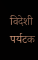विदेशी पर्यटक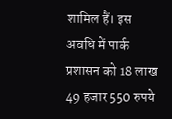शामिल हैं। इस अवधि में पार्क प्रशासन को 18 लाख 49 हजार 550 रुपये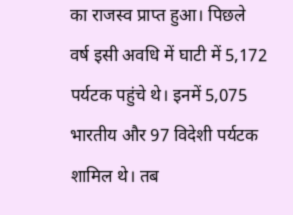का राजस्व प्राप्त हुआ। पिछले वर्ष इसी अवधि में घाटी में 5,172 पर्यटक पहुंचे थे। इनमें 5,075 भारतीय और 97 विदेशी पर्यटक शामिल थे। तब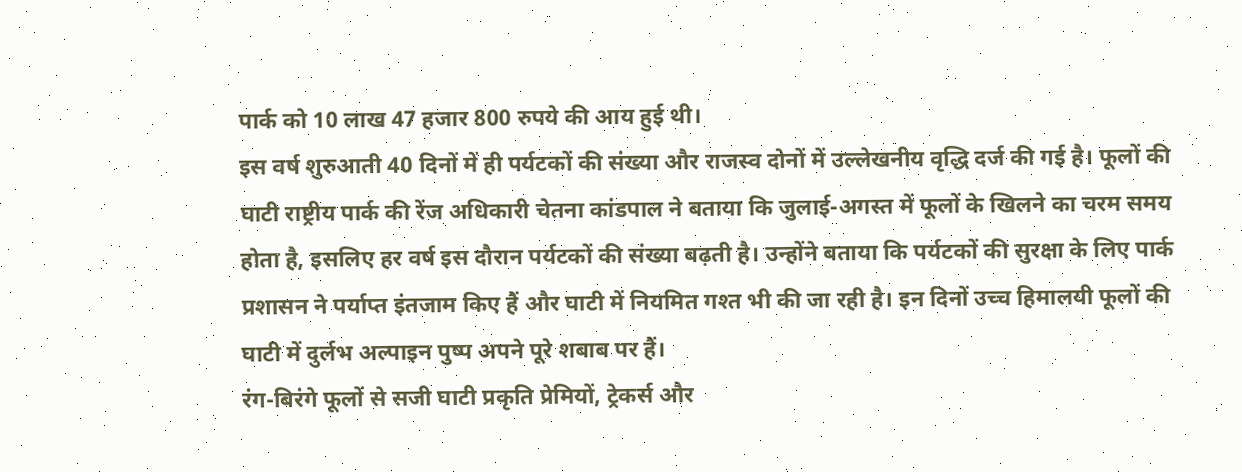पार्क को 10 लाख 47 हजार 800 रुपये की आय हुई थी।
इस वर्ष शुरुआती 40 दिनों में ही पर्यटकों की संख्या और राजस्व दोनों में उल्लेखनीय वृद्धि दर्ज की गई है। फूलों की घाटी राष्ट्रीय पार्क की रेंज अधिकारी चेतना कांडपाल ने बताया कि जुलाई-अगस्त में फूलों के खिलने का चरम समय होता है, इसलिए हर वर्ष इस दौरान पर्यटकों की संख्या बढ़ती है। उन्होंने बताया कि पर्यटकों की सुरक्षा के लिए पार्क प्रशासन ने पर्याप्त इंतजाम किए हैं और घाटी में नियमित गश्त भी की जा रही है। इन दिनों उच्च हिमालयी फूलों की घाटी में दुर्लभ अल्पाइन पुष्प अपने पूरे शबाब पर हैं।
रंग-बिरंगे फूलों से सजी घाटी प्रकृति प्रेमियों, ट्रेकर्स और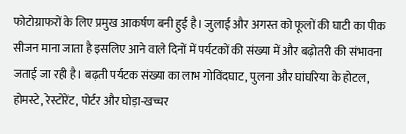फोटोग्राफरों के लिए प्रमुख आकर्षण बनी हुई है। जुलाई और अगस्त को फूलों की घाटी का पीक सीजन माना जाता है इसलिए आने वाले दिनों में पर्यटकों की संख्या में और बढ़ोतरी की संभावना जताई जा रही है। बढ़ती पर्यटक संख्या का लाभ गोविंदघाट, पुलना और घांघरिया के होटल, होमस्टे, रेस्टोरेंट, पोर्टर और घोड़ा-खच्चर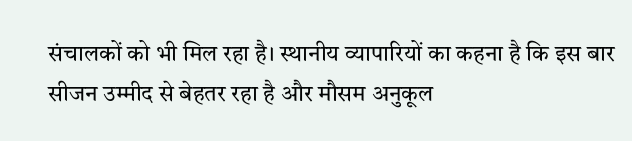संचालकों को भी मिल रहा है। स्थानीय व्यापारियों का कहना है कि इस बार सीजन उम्मीद से बेहतर रहा है और मौसम अनुकूल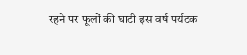रहने पर फूलों की घाटी इस वर्ष पर्यटक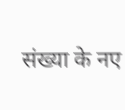संख्या के नए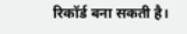रिकॉर्ड बना सकती है।